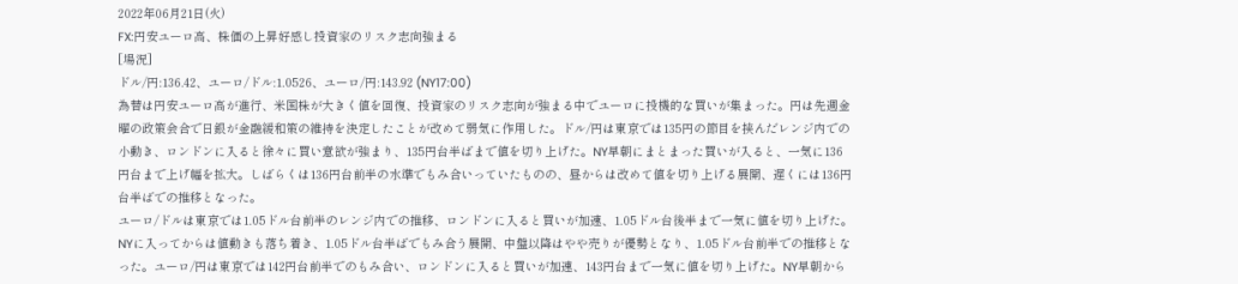2022年06月21日(火)
FX:円安ユーロ高、株価の上昇好感し投資家のリスク志向強まる
[場況]
ドル/円:136.42、ユーロ/ドル:1.0526、ユーロ/円:143.92 (NY17:00)
為替は円安ユーロ高が進行、米国株が大きく値を回復、投資家のリスク志向が強まる中でユーロに投機的な買いが集まった。円は先週金曜の政策会合で日銀が金融緩和策の維持を決定したことが改めて弱気に作用した。ドル/円は東京では135円の節目を挟んだレンジ内での小動き、ロンドンに入ると徐々に買い意欲が強まり、135円台半ばまで値を切り上げた。NY早朝にまとまった買いが入ると、一気に136円台まで上げ幅を拡大。しばらくは136円台前半の水準でもみ合いっていたものの、昼からは改めて値を切り上げる展開、遅くには136円台半ばでの推移となった。
ユーロ/ドルは東京では1.05ドル台前半のレンジ内での推移、ロンドンに入ると買いが加速、1.05ドル台後半まで一気に値を切り上げた。NYに入ってからは値動きも落ち着き、1.05ドル台半ばでもみ合う展開、中盤以降はやや売りが優勢となり、1.05ドル台前半での推移となった。ユーロ/円は東京では142円台前半でのもみ合い、ロンドンに入ると買いが加速、143円台まで一気に値を切り上げた。NY早朝から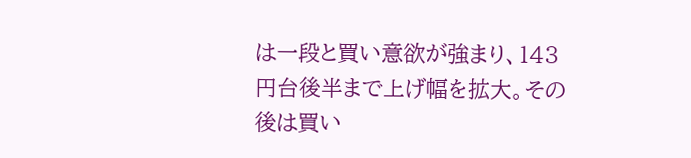は一段と買い意欲が強まり、143円台後半まで上げ幅を拡大。その後は買い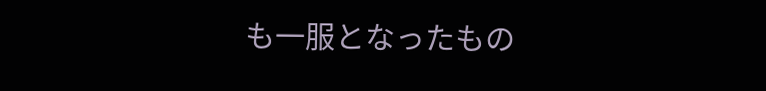も一服となったもの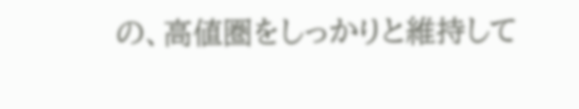の、高値圏をしっかりと維持して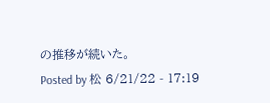の推移が続いた。
Posted by 松 6/21/22 - 17:19